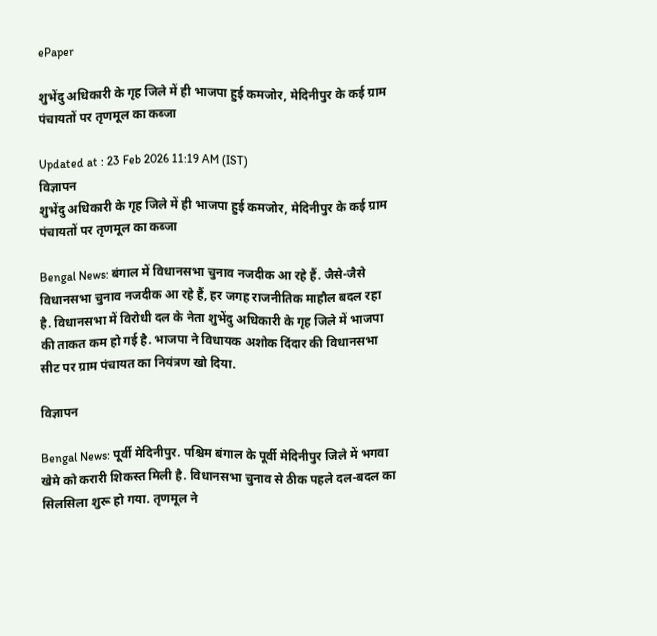ePaper

शुभेंदु अधिकारी के गृह जिले में ही भाजपा हुई कमजोर, मेदिनीपुर के कई ग्राम पंचायतों पर तृणमूल का कब्जा

Updated at : 23 Feb 2026 11:19 AM (IST)
विज्ञापन
शुभेंदु अधिकारी के गृह जिले में ही भाजपा हुई कमजोर, मेदिनीपुर के कई ग्राम पंचायतों पर तृणमूल का कब्जा

Bengal News: बंगाल में विधानसभा चुनाव नजदीक आ रहे हैं. जैसे-जैसे विधानसभा चुनाव नजदीक आ रहे हैं, हर जगह राजनीतिक माहौल बदल रहा है. विधानसभा में विरोधी दल के नेता शुभेंदु अधिकारी के गृह जिले में भाजपा की ताकत कम हो गई है. भाजपा ने विधायक अशोक दिंदार की विधानसभा सीट पर ग्राम पंचायत का नियंत्रण खो दिया.

विज्ञापन

Bengal News: पूर्वी मेदिनीपुर. पश्चिम बंगाल के पूर्वी मेदिनीपुर जिले में भगवा खेमे को करारी शिकस्त मिली है. विधानसभा चुनाव से ठीक पहले दल-बदल का सिलसिला शुरू हो गया. तृणमूल ने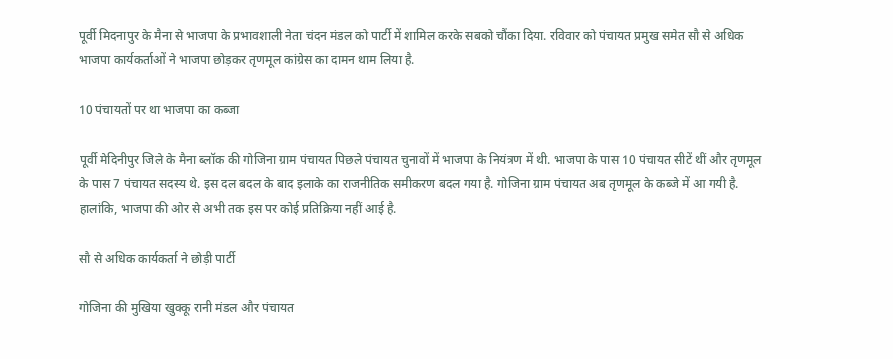पूर्वी मिदनापुर के मैना से भाजपा के प्रभावशाली नेता चंदन मंडल को पार्टी में शामिल करके सबको चौंका दिया. रविवार को पंचायत प्रमुख समेत सौ से अधिक भाजपा कार्यकर्ताओं ने भाजपा छोड़कर तृणमूल कांग्रेस का दामन थाम लिया है.

10 पंचायतों पर था भाजपा का कब्जा

पूर्वी मेदिनीपुर जिले के मैना ब्लॉक की गोजिना ग्राम पंचायत पिछले पंचायत चुनावों में भाजपा के नियंत्रण में थी. भाजपा के पास 10 पंचायत सीटें थीं और तृणमूल के पास 7 पंचायत सदस्य थे. इस दल बदल के बाद इलाके का राजनीतिक समीकरण बदल गया है. गोजिना ग्राम पंचायत अब तृणमूल के कब्जे में आ गयी है. हालांकि, भाजपा की ओर से अभी तक इस पर कोई प्रतिक्रिया नहीं आई है.

सौ से अधिक कार्यकर्ता ने छोड़ी पार्टी

गोजिना की मुखिया खुक्कू रानी मंडल और पंचायत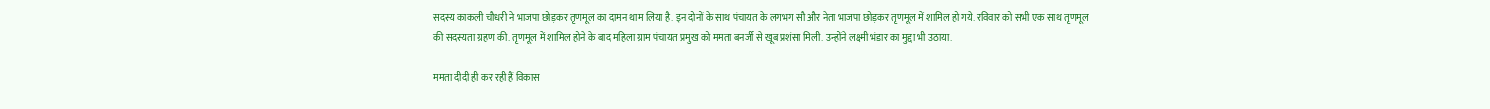सदस्य काकली चौधरी ने भाजपा छोड़कर तृणमूल का दामन थाम लिया है. इन दोनों के साथ पंचायत के लगभग सौ और नेता भाजपा छोड़कर तृणमूल में शामिल हो गये. रविवार को सभी एक साथ तृणमूल की सदस्यता ग्रहण की. तृणमूल में शामिल होने के बाद महिला ग्राम पंचायत प्रमुख को ममता बनर्जी से खूब प्रशंसा मिली. उन्होंने लक्ष्मी भंडार का मुद्दा भी उठाया.

ममता दीदी ही कर रही हैं विकास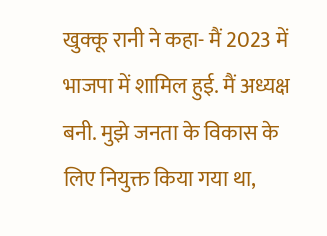खुक्कू रानी ने कहा- मैं 2023 में भाजपा में शामिल हुई. मैं अध्यक्ष बनी. मुझे जनता के विकास के लिए नियुक्त किया गया था,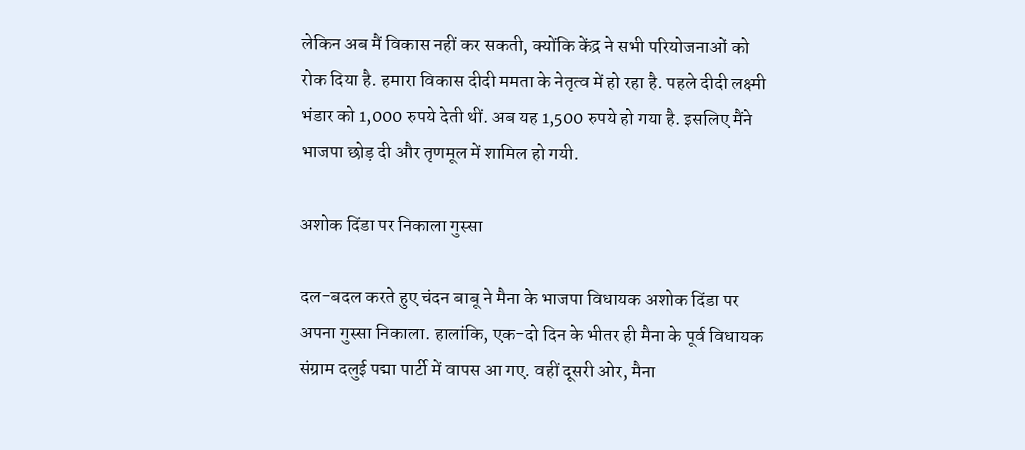लेकिन अब मैं विकास नहीं कर सकती, क्योंकि केंद्र ने सभी परियोजनाओं को रोक दिया है. हमारा विकास दीदी ममता के नेतृत्व में हो रहा है. पहले दीदी लक्ष्मी भंडार को 1,000 रुपये देती थीं. अब यह 1,500 रुपये हो गया है. इसलिए मैंने भाजपा छोड़ दी और तृणमूल में शामिल हो गयी.

अशोक दिंडा पर निकाला गुस्सा

दल-बदल करते हुए चंदन बाबू ने मैना के भाजपा विधायक अशोक दिंडा पर अपना गुस्सा निकाला. हालांकि, एक-दो दिन के भीतर ही मैना के पूर्व विधायक संग्राम दलुई पद्मा पार्टी में वापस आ गए. वहीं दूसरी ओर, मैना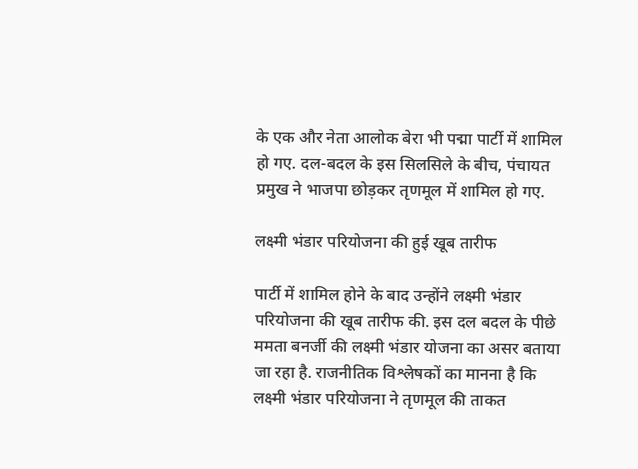के एक और नेता आलोक बेरा भी पद्मा पार्टी में शामिल हो गए. दल-बदल के इस सिलसिले के बीच, पंचायत प्रमुख ने भाजपा छोड़कर तृणमूल में शामिल हो गए.

लक्ष्मी भंडार परियोजना की हुई खूब तारीफ

पार्टी में शामिल होने के बाद उन्होंने लक्ष्मी भंडार परियोजना की खूब तारीफ की. इस दल बदल के पीछे ममता बनर्जी की लक्ष्मी भंडार योजना का असर बताया जा रहा है. राजनीतिक विश्लेषकों का मानना है कि लक्ष्मी भंडार परियोजना ने तृणमूल की ताकत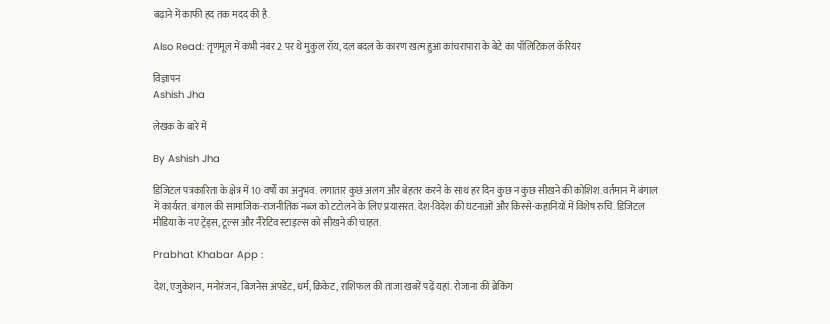बढ़ाने में काफी हद तक मदद की है.

Also Read: तृणमूल में कभी नंबर 2 पर थे मुकुल रॉय, दल बदल के कारण खत्म हुआ कांचरापारा के बेटे का पॉलिटिकल कॅरियर

विज्ञापन
Ashish Jha

लेखक के बारे में

By Ashish Jha

डिजिटल पत्रकारिता के क्षेत्र में 10 वर्षों का अनुभव. लगातार कुछ अलग और बेहतर करने के साथ हर दिन कुछ न कुछ सीखने की कोशिश. वर्तमान में बंगाल में कार्यरत. बंगाल की सामाजिक-राजनीतिक नब्ज को टटोलने के लिए प्रयासरत. देश-विदेश की घटनाओं और किस्से-कहानियों में विशेष रुचि. डिजिटल मीडिया के नए ट्रेंड्स, टूल्स और नैरेटिव स्टाइल्स को सीखने की चाहत.

Prabhat Khabar App :

देश, एजुकेशन, मनोरंजन, बिजनेस अपडेट, धर्म, क्रिकेट, राशिफल की ताजा खबरें पढ़ें यहां. रोजाना की ब्रेकिंग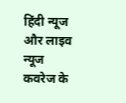हिंदी न्यूज और लाइव न्यूज कवरेज के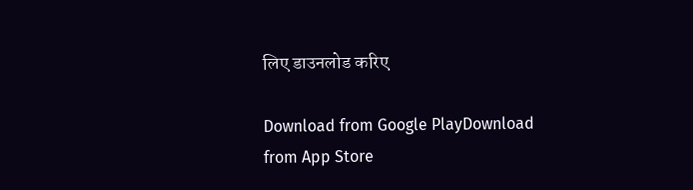लिए डाउनलोड करिए

Download from Google PlayDownload from App Store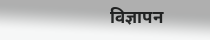विज्ञापन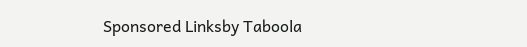Sponsored Linksby Taboola